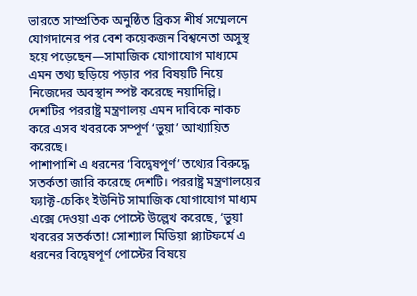ভারতে সাম্প্রতিক অনুষ্ঠিত ব্রিকস শীর্ষ সম্মেলনে যোগদানের পর বেশ কয়েকজন বিশ্বনেতা অসুস্থ হয়ে পড়েছেন—সামাজিক যোগাযোগ মাধ্যমে এমন তথ্য ছড়িয়ে পড়ার পর বিষয়টি নিয়ে নিজেদের অবস্থান স্পষ্ট করেছে নয়াদিল্লি।
দেশটির পররাষ্ট্র মন্ত্রণালয় এমন দাবিকে নাকচ করে এসব খবরকে সম্পূর্ণ ‘ভুয়া’ আখ্যায়িত করেছে।
পাশাপাশি এ ধরনের ‘বিদ্বেষপূর্ণ’ তথ্যের বিরুদ্ধে সতর্কতা জারি করেছে দেশটি। পররাষ্ট্র মন্ত্রণালয়ের ফ্যাক্ট-চেকিং ইউনিট সামাজিক যোগাযোগ মাধ্যম এক্সে দেওয়া এক পোস্টে উল্লেখ করেছে, ‘ভুয়া খবরের সতর্কতা! সোশ্যাল মিডিয়া প্ল্যাটফর্মে এ ধরনের বিদ্বেষপূর্ণ পোস্টের বিষয়ে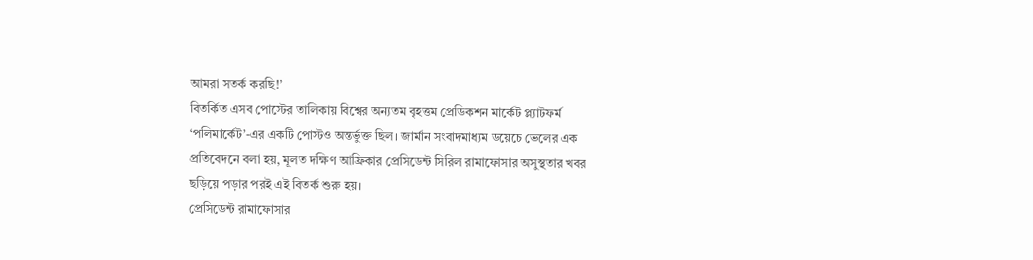আমরা সতর্ক করছি!’
বিতর্কিত এসব পোস্টের তালিকায় বিশ্বের অন্যতম বৃহত্তম প্রেডিকশন মার্কেট প্ল্যাটফর্ম ‘পলিমার্কেট’-এর একটি পোস্টও অন্তর্ভুক্ত ছিল। জার্মান সংবাদমাধ্যম ডয়েচে ভেলের এক প্রতিবেদনে বলা হয়, মূলত দক্ষিণ আফ্রিকার প্রেসিডেন্ট সিরিল রামাফোসার অসুস্থতার খবর ছড়িয়ে পড়ার পরই এই বিতর্ক শুরু হয়।
প্রেসিডেন্ট রামাফোসার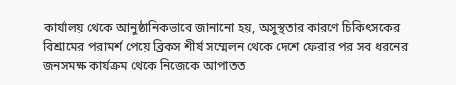কার্যালয় থেকে আনুষ্ঠানিকভাবে জানানো হয়, অসুস্থতার কারণে চিকিৎসকের বিশ্রামের পরামর্শ পেয়ে ব্রিকস শীর্ষ সম্মেলন থেকে দেশে ফেরার পর সব ধরনের জনসমক্ষ কার্যক্রম থেকে নিজেকে আপাতত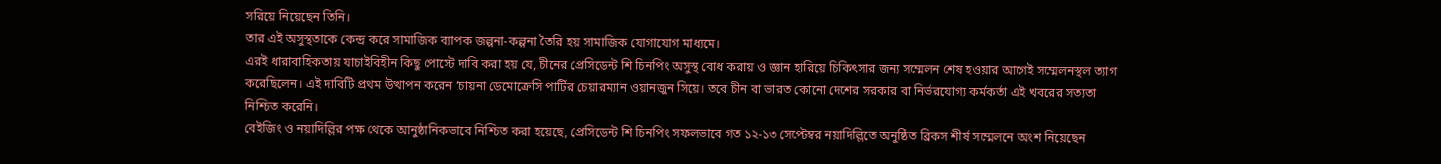সরিয়ে নিয়েছেন তিনি।
তার এই অসুস্থতাকে কেন্দ্র করে সামাজিক ব্যাপক জল্পনা-কল্পনা তৈরি হয় সামাজিক যোগাযোগ মাধ্যমে।
এরই ধারাবাহিকতায় যাচাইবিহীন কিছু পোস্টে দাবি করা হয় যে, চীনের প্রেসিডেন্ট শি চিনপিং অসুস্থ বোধ করায় ও জ্ঞান হারিয়ে চিকিৎসার জন্য সম্মেলন শেষ হওয়ার আগেই সম্মেলনস্থল ত্যাগ করেছিলেন। এই দাবিটি প্রথম উত্থাপন করেন ‘চায়না ডেমোক্রেসি পার্টির চেয়ারম্যান ওয়ানজুন সিয়ে। তবে চীন বা ভারত কোনো দেশের সরকার বা নির্ভরযোগ্য কর্মকর্তা এই খবরের সত্যতা নিশ্চিত করেনি।
বেইজিং ও নয়াদিল্লির পক্ষ থেকে আনুষ্ঠানিকভাবে নিশ্চিত করা হয়েছে, প্রেসিডেন্ট শি চিনপিং সফলভাবে গত ১২-১৩ সেপ্টেম্বর নয়াদিল্লিতে অনুষ্ঠিত ব্রিকস শীর্ষ সম্মেলনে অংশ নিয়েছেন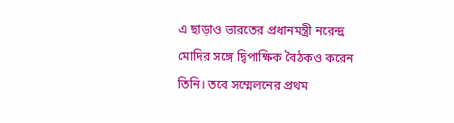এ ছাড়াও ভারতের প্রধানমন্ত্রী নরেন্দ্র মোদির সঙ্গে দ্বিপাক্ষিক বৈঠকও করেন তিনি। তবে সম্মেলনের প্রথম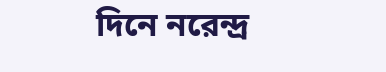দিনে নরেন্দ্র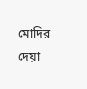মোদির দেয়া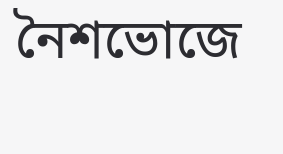নৈশভোজে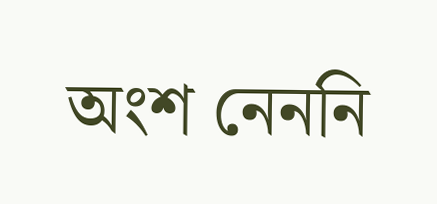অংশ নেননি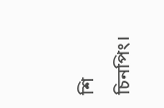শি চিনপিং।